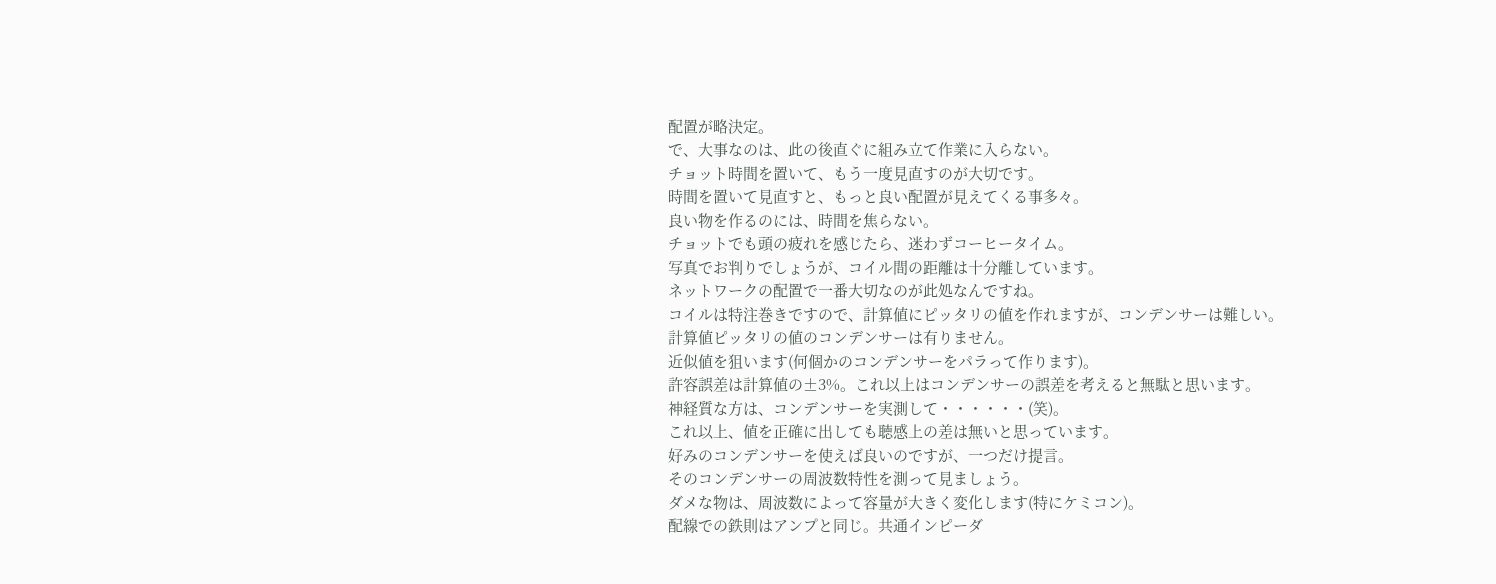配置が略決定。
で、大事なのは、此の後直ぐに組み立て作業に入らない。
チョット時間を置いて、もう一度見直すのが大切です。
時間を置いて見直すと、もっと良い配置が見えてくる事多々。
良い物を作るのには、時間を焦らない。
チョットでも頭の疲れを感じたら、迷わずコーヒータイム。
写真でお判りでしょうが、コイル間の距離は十分離しています。
ネットワークの配置で一番大切なのが此処なんですね。
コイルは特注巻きですので、計算値にピッタリの値を作れますが、コンデンサーは難しい。
計算値ピッタリの値のコンデンサーは有りません。
近似値を狙います(何個かのコンデンサーをパラって作ります)。
許容誤差は計算値の±3%。これ以上はコンデンサーの誤差を考えると無駄と思います。
神経質な方は、コンデンサーを実測して・・・・・・(笑)。
これ以上、値を正確に出しても聴感上の差は無いと思っています。
好みのコンデンサーを使えば良いのですが、一つだけ提言。
そのコンデンサーの周波数特性を測って見ましょう。
ダメな物は、周波数によって容量が大きく変化します(特にケミコン)。
配線での鉄則はアンプと同じ。共通インピーダ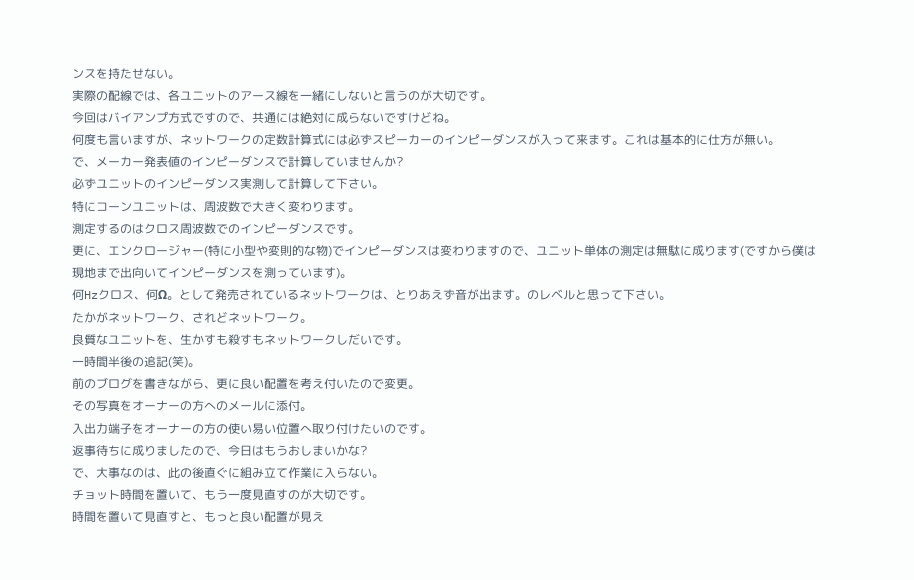ンスを持たせない。
実際の配線では、各ユニットのアース線を一緒にしないと言うのが大切です。
今回はバイアンプ方式ですので、共通には絶対に成らないですけどね。
何度も言いますが、ネットワークの定数計算式には必ずスピーカーのインピーダンスが入って来ます。これは基本的に仕方が無い。
で、メーカー発表値のインピーダンスで計算していませんか?
必ずユニットのインピーダンス実測して計算して下さい。
特にコーンユニットは、周波数で大きく変わります。
測定するのはクロス周波数でのインピーダンスです。
更に、エンクロージャー(特に小型や変則的な物)でインピーダンスは変わりますので、ユニット単体の測定は無駄に成ります(ですから僕は現地まで出向いてインピーダンスを測っています)。
何Hzクロス、何Ω。として発売されているネットワークは、とりあえず音が出ます。のレベルと思って下さい。
たかがネットワーク、されどネットワーク。
良質なユニットを、生かすも殺すもネットワークしだいです。
一時間半後の追記(笑)。
前のブログを書きながら、更に良い配置を考え付いたので変更。
その写真をオーナーの方へのメールに添付。
入出力端子をオーナーの方の使い易い位置へ取り付けたいのです。
返事待ちに成りましたので、今日はもうおしまいかな?
で、大事なのは、此の後直ぐに組み立て作業に入らない。
チョット時間を置いて、もう一度見直すのが大切です。
時間を置いて見直すと、もっと良い配置が見え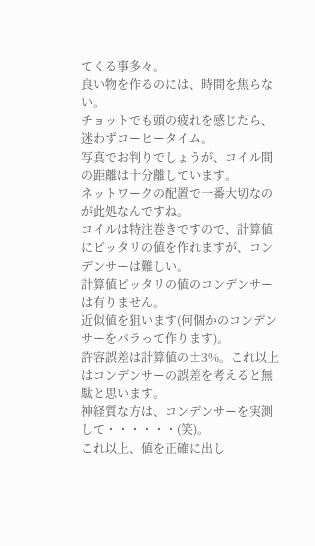てくる事多々。
良い物を作るのには、時間を焦らない。
チョットでも頭の疲れを感じたら、迷わずコーヒータイム。
写真でお判りでしょうが、コイル間の距離は十分離しています。
ネットワークの配置で一番大切なのが此処なんですね。
コイルは特注巻きですので、計算値にピッタリの値を作れますが、コンデンサーは難しい。
計算値ピッタリの値のコンデンサーは有りません。
近似値を狙います(何個かのコンデンサーをパラって作ります)。
許容誤差は計算値の±3%。これ以上はコンデンサーの誤差を考えると無駄と思います。
神経質な方は、コンデンサーを実測して・・・・・・(笑)。
これ以上、値を正確に出し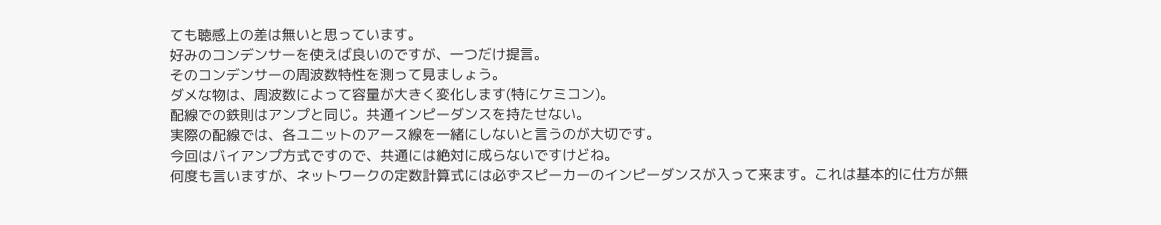ても聴感上の差は無いと思っています。
好みのコンデンサーを使えば良いのですが、一つだけ提言。
そのコンデンサーの周波数特性を測って見ましょう。
ダメな物は、周波数によって容量が大きく変化します(特にケミコン)。
配線での鉄則はアンプと同じ。共通インピーダンスを持たせない。
実際の配線では、各ユニットのアース線を一緒にしないと言うのが大切です。
今回はバイアンプ方式ですので、共通には絶対に成らないですけどね。
何度も言いますが、ネットワークの定数計算式には必ずスピーカーのインピーダンスが入って来ます。これは基本的に仕方が無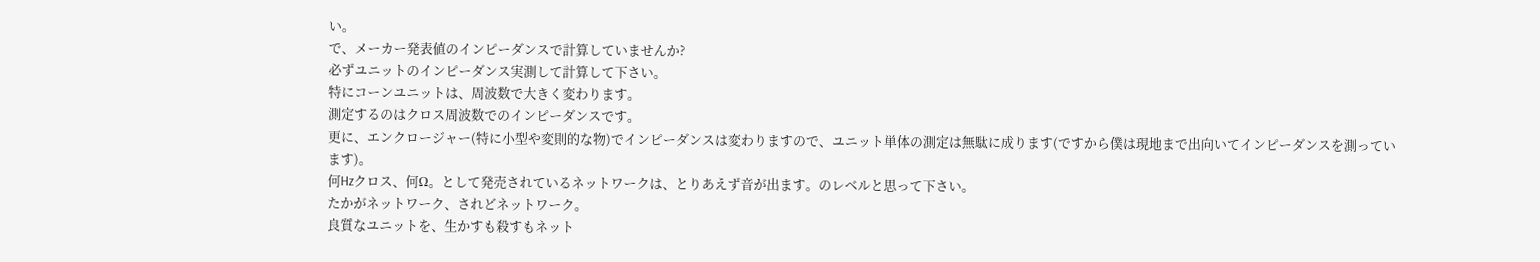い。
で、メーカー発表値のインピーダンスで計算していませんか?
必ずユニットのインピーダンス実測して計算して下さい。
特にコーンユニットは、周波数で大きく変わります。
測定するのはクロス周波数でのインピーダンスです。
更に、エンクロージャー(特に小型や変則的な物)でインピーダンスは変わりますので、ユニット単体の測定は無駄に成ります(ですから僕は現地まで出向いてインピーダンスを測っています)。
何Hzクロス、何Ω。として発売されているネットワークは、とりあえず音が出ます。のレベルと思って下さい。
たかがネットワーク、されどネットワーク。
良質なユニットを、生かすも殺すもネット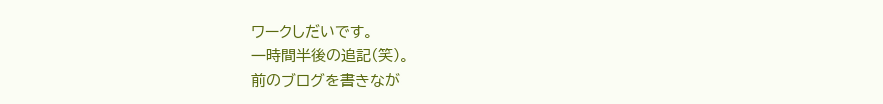ワークしだいです。
一時間半後の追記(笑)。
前のブログを書きなが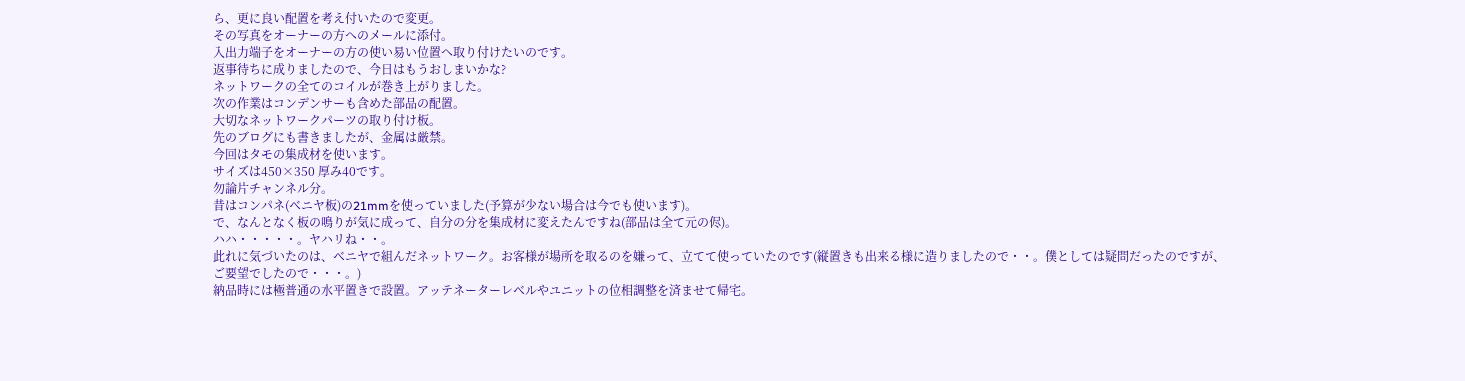ら、更に良い配置を考え付いたので変更。
その写真をオーナーの方へのメールに添付。
入出力端子をオーナーの方の使い易い位置へ取り付けたいのです。
返事待ちに成りましたので、今日はもうおしまいかな?
ネットワークの全てのコイルが巻き上がりました。
次の作業はコンデンサーも含めた部品の配置。
大切なネットワークパーツの取り付け板。
先のブログにも書きましたが、金属は厳禁。
今回はタモの集成材を使います。
サイズは450×350 厚み40です。
勿論片チャンネル分。
昔はコンパネ(ベニヤ板)の21mmを使っていました(予算が少ない場合は今でも使います)。
で、なんとなく板の鳴りが気に成って、自分の分を集成材に変えたんですね(部品は全て元の侭)。
ハハ・・・・・。ヤハリね・・。
此れに気づいたのは、ベニヤで組んだネットワーク。お客様が場所を取るのを嫌って、立てて使っていたのです(縦置きも出来る様に造りましたので・・。僕としては疑問だったのですが、ご要望でしたので・・・。)
納品時には極普通の水平置きで設置。アッテネーターレベルやユニットの位相調整を済ませて帰宅。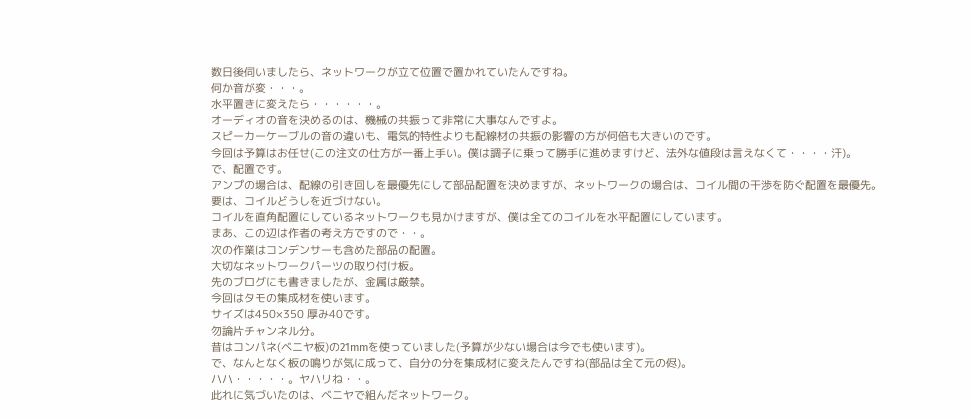数日後伺いましたら、ネットワークが立て位置で置かれていたんですね。
何か音が変・・・。
水平置きに変えたら・・・・・・。
オーディオの音を決めるのは、機械の共振って非常に大事なんですよ。
スピーカーケーブルの音の違いも、電気的特性よりも配線材の共振の影響の方が何倍も大きいのです。
今回は予算はお任せ(この注文の仕方が一番上手い。僕は調子に乗って勝手に進めますけど、法外な値段は言えなくて・・・・汗)。
で、配置です。
アンプの場合は、配線の引き回しを最優先にして部品配置を決めますが、ネットワークの場合は、コイル間の干渉を防ぐ配置を最優先。
要は、コイルどうしを近づけない。
コイルを直角配置にしているネットワークも見かけますが、僕は全てのコイルを水平配置にしています。
まあ、この辺は作者の考え方ですので・・。
次の作業はコンデンサーも含めた部品の配置。
大切なネットワークパーツの取り付け板。
先のブログにも書きましたが、金属は厳禁。
今回はタモの集成材を使います。
サイズは450×350 厚み40です。
勿論片チャンネル分。
昔はコンパネ(ベニヤ板)の21mmを使っていました(予算が少ない場合は今でも使います)。
で、なんとなく板の鳴りが気に成って、自分の分を集成材に変えたんですね(部品は全て元の侭)。
ハハ・・・・・。ヤハリね・・。
此れに気づいたのは、ベニヤで組んだネットワーク。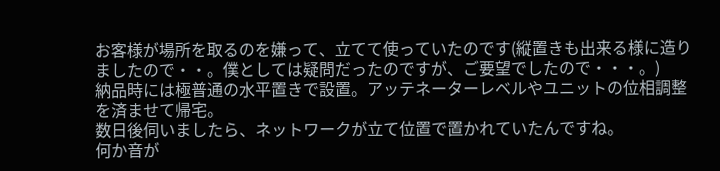お客様が場所を取るのを嫌って、立てて使っていたのです(縦置きも出来る様に造りましたので・・。僕としては疑問だったのですが、ご要望でしたので・・・。)
納品時には極普通の水平置きで設置。アッテネーターレベルやユニットの位相調整を済ませて帰宅。
数日後伺いましたら、ネットワークが立て位置で置かれていたんですね。
何か音が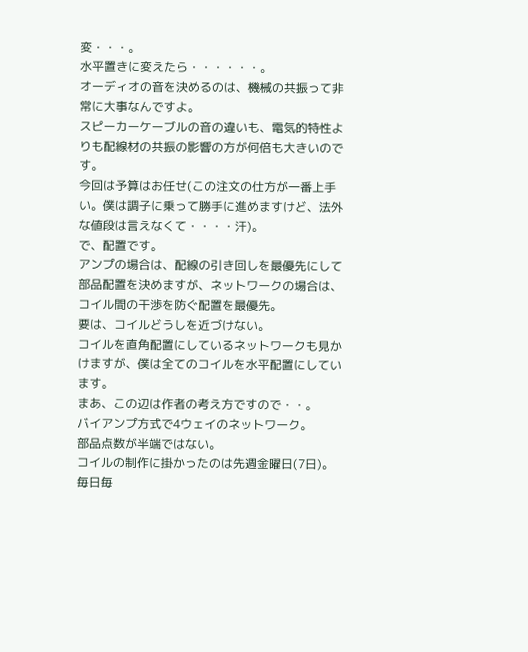変・・・。
水平置きに変えたら・・・・・・。
オーディオの音を決めるのは、機械の共振って非常に大事なんですよ。
スピーカーケーブルの音の違いも、電気的特性よりも配線材の共振の影響の方が何倍も大きいのです。
今回は予算はお任せ(この注文の仕方が一番上手い。僕は調子に乗って勝手に進めますけど、法外な値段は言えなくて・・・・汗)。
で、配置です。
アンプの場合は、配線の引き回しを最優先にして部品配置を決めますが、ネットワークの場合は、コイル間の干渉を防ぐ配置を最優先。
要は、コイルどうしを近づけない。
コイルを直角配置にしているネットワークも見かけますが、僕は全てのコイルを水平配置にしています。
まあ、この辺は作者の考え方ですので・・。
バイアンプ方式で4ウェイのネットワーク。
部品点数が半端ではない。
コイルの制作に掛かったのは先週金曜日(7日)。
毎日毎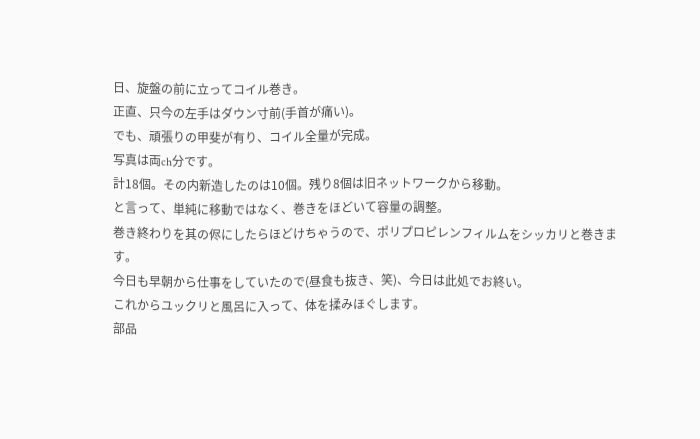日、旋盤の前に立ってコイル巻き。
正直、只今の左手はダウン寸前(手首が痛い)。
でも、頑張りの甲斐が有り、コイル全量が完成。
写真は両ch分です。
計18個。その内新造したのは10個。残り8個は旧ネットワークから移動。
と言って、単純に移動ではなく、巻きをほどいて容量の調整。
巻き終わりを其の侭にしたらほどけちゃうので、ポリプロピレンフィルムをシッカリと巻きます。
今日も早朝から仕事をしていたので(昼食も抜き、笑)、今日は此処でお終い。
これからユックリと風呂に入って、体を揉みほぐします。
部品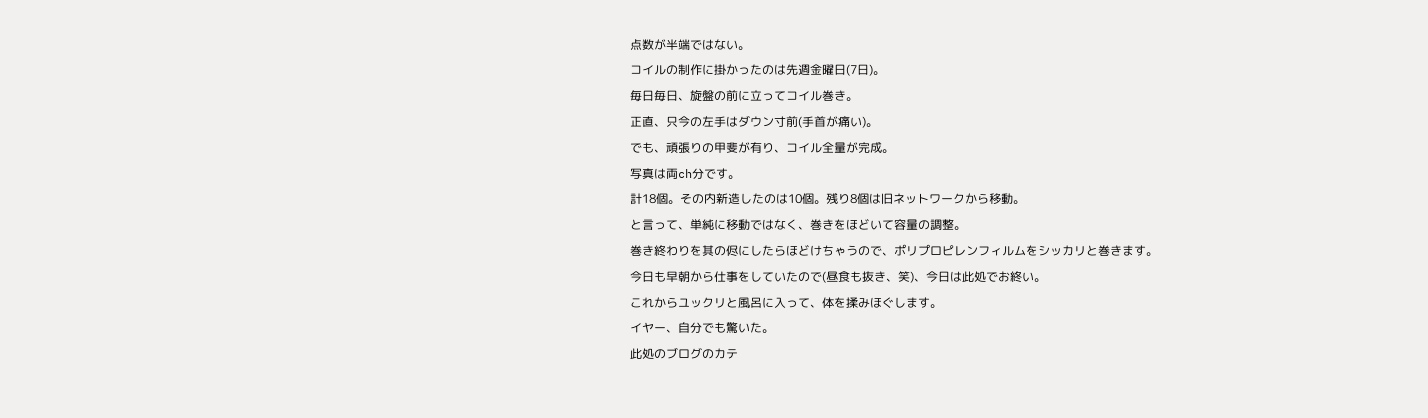点数が半端ではない。
コイルの制作に掛かったのは先週金曜日(7日)。
毎日毎日、旋盤の前に立ってコイル巻き。
正直、只今の左手はダウン寸前(手首が痛い)。
でも、頑張りの甲斐が有り、コイル全量が完成。
写真は両ch分です。
計18個。その内新造したのは10個。残り8個は旧ネットワークから移動。
と言って、単純に移動ではなく、巻きをほどいて容量の調整。
巻き終わりを其の侭にしたらほどけちゃうので、ポリプロピレンフィルムをシッカリと巻きます。
今日も早朝から仕事をしていたので(昼食も抜き、笑)、今日は此処でお終い。
これからユックリと風呂に入って、体を揉みほぐします。
イヤー、自分でも驚いた。
此処のブログのカテ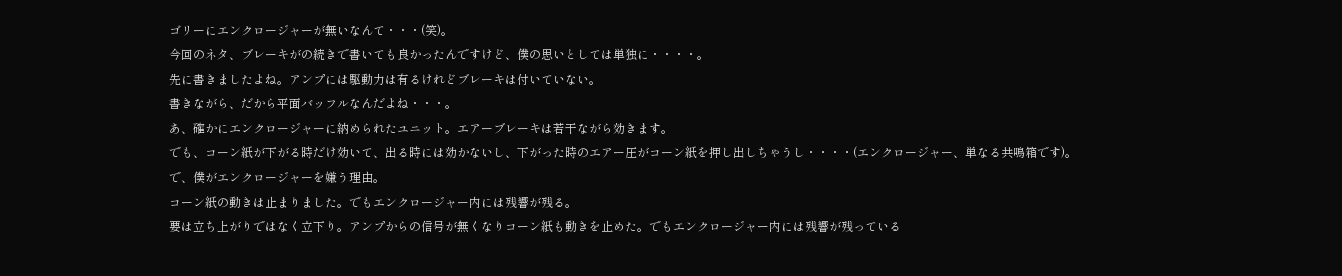ゴリーにエンクロージャーが無いなんて・・・(笑)。
今回のネタ、ブレーキがの続きで書いても良かったんですけど、僕の思いとしては単独に・・・・。
先に書きましたよね。アンプには駆動力は有るけれどブレーキは付いていない。
書きながら、だから平面バッフルなんだよね・・・。
あ、確かにエンクロージャーに納められたユニット。エアーブレーキは若干ながら効きます。
でも、コーン紙が下がる時だけ効いて、出る時には効かないし、下がった時のエアー圧がコーン紙を押し出しちゃうし・・・・(エンクロージャー、単なる共鳴箱です)。
で、僕がエンクロージャーを嫌う理由。
コーン紙の動きは止まりました。でもエンクロージャー内には残響が残る。
要は立ち上がりではなく立下り。アンプからの信号が無くなりコーン紙も動きを止めた。でもエンクロージャー内には残響が残っている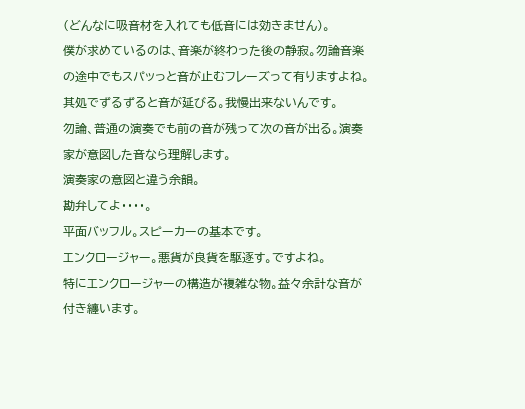(どんなに吸音材を入れても低音には効きません)。
僕が求めているのは、音楽が終わった後の静寂。勿論音楽の途中でもスパッっと音が止むフレーズって有りますよね。
其処でずるずると音が延びる。我慢出来ないんです。
勿論、普通の演奏でも前の音が残って次の音が出る。演奏家が意図した音なら理解します。
演奏家の意図と違う余韻。
勘弁してよ・・・・。
平面バッフル。スピーカーの基本です。
エンクロージャー。悪貨が良貨を駆逐す。ですよね。
特にエンクロージャーの構造が複雑な物。益々余計な音が付き纏います。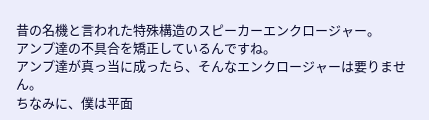昔の名機と言われた特殊構造のスピーカーエンクロージャー。
アンプ達の不具合を矯正しているんですね。
アンプ達が真っ当に成ったら、そんなエンクロージャーは要りません。
ちなみに、僕は平面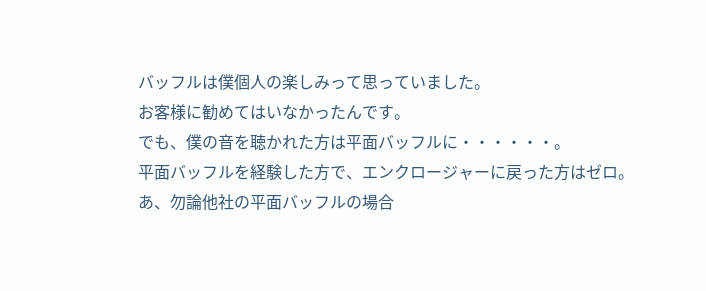バッフルは僕個人の楽しみって思っていました。
お客様に勧めてはいなかったんです。
でも、僕の音を聴かれた方は平面バッフルに・・・・・・。
平面バッフルを経験した方で、エンクロージャーに戻った方はゼロ。
あ、勿論他社の平面バッフルの場合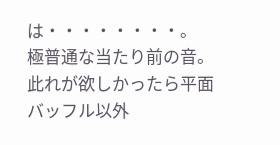は・・・・・・・・。
極普通な当たり前の音。此れが欲しかったら平面バッフル以外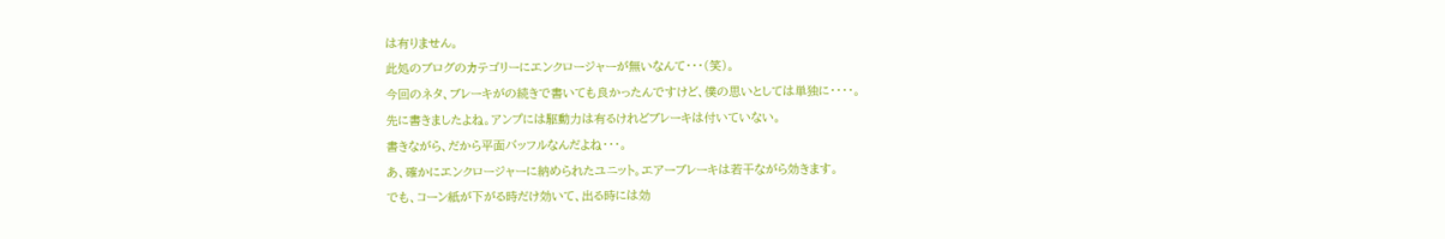は有りません。
此処のブログのカテゴリーにエンクロージャーが無いなんて・・・(笑)。
今回のネタ、ブレーキがの続きで書いても良かったんですけど、僕の思いとしては単独に・・・・。
先に書きましたよね。アンプには駆動力は有るけれどブレーキは付いていない。
書きながら、だから平面バッフルなんだよね・・・。
あ、確かにエンクロージャーに納められたユニット。エアーブレーキは若干ながら効きます。
でも、コーン紙が下がる時だけ効いて、出る時には効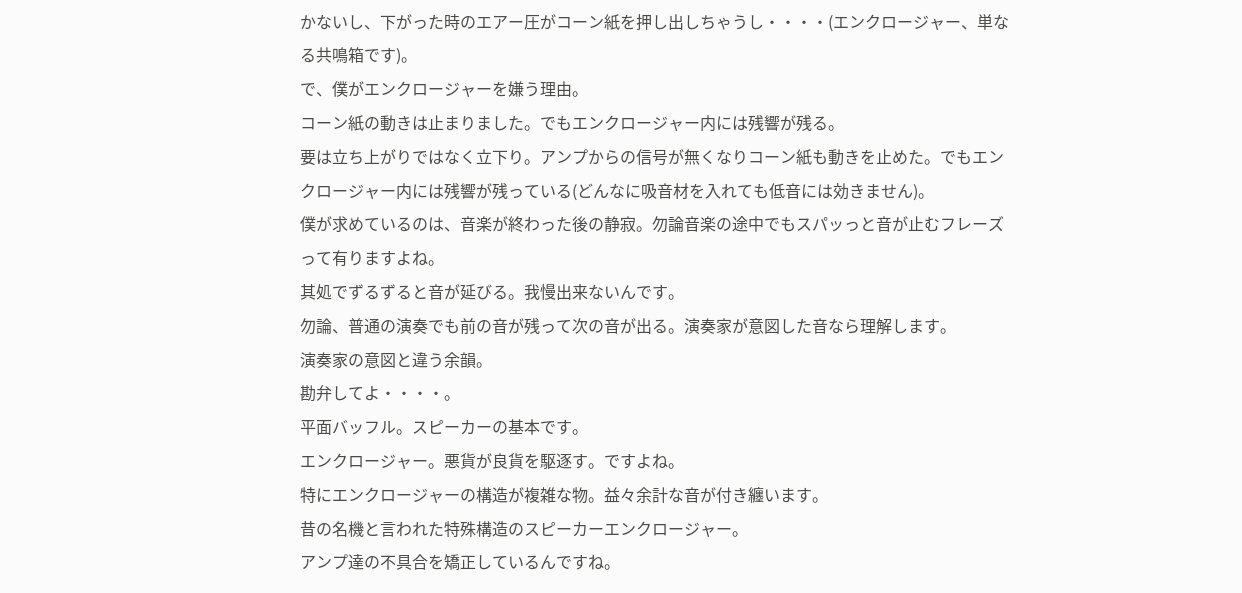かないし、下がった時のエアー圧がコーン紙を押し出しちゃうし・・・・(エンクロージャー、単なる共鳴箱です)。
で、僕がエンクロージャーを嫌う理由。
コーン紙の動きは止まりました。でもエンクロージャー内には残響が残る。
要は立ち上がりではなく立下り。アンプからの信号が無くなりコーン紙も動きを止めた。でもエンクロージャー内には残響が残っている(どんなに吸音材を入れても低音には効きません)。
僕が求めているのは、音楽が終わった後の静寂。勿論音楽の途中でもスパッっと音が止むフレーズって有りますよね。
其処でずるずると音が延びる。我慢出来ないんです。
勿論、普通の演奏でも前の音が残って次の音が出る。演奏家が意図した音なら理解します。
演奏家の意図と違う余韻。
勘弁してよ・・・・。
平面バッフル。スピーカーの基本です。
エンクロージャー。悪貨が良貨を駆逐す。ですよね。
特にエンクロージャーの構造が複雑な物。益々余計な音が付き纏います。
昔の名機と言われた特殊構造のスピーカーエンクロージャー。
アンプ達の不具合を矯正しているんですね。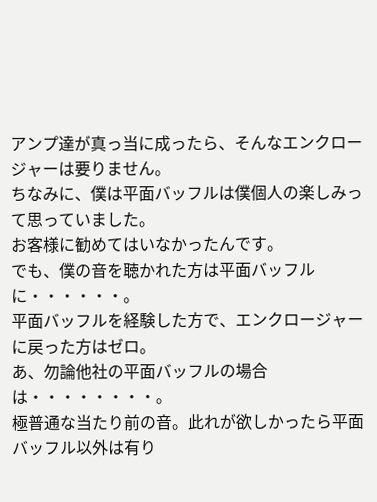アンプ達が真っ当に成ったら、そんなエンクロージャーは要りません。
ちなみに、僕は平面バッフルは僕個人の楽しみって思っていました。
お客様に勧めてはいなかったんです。
でも、僕の音を聴かれた方は平面バッフルに・・・・・・。
平面バッフルを経験した方で、エンクロージャーに戻った方はゼロ。
あ、勿論他社の平面バッフルの場合は・・・・・・・・。
極普通な当たり前の音。此れが欲しかったら平面バッフル以外は有り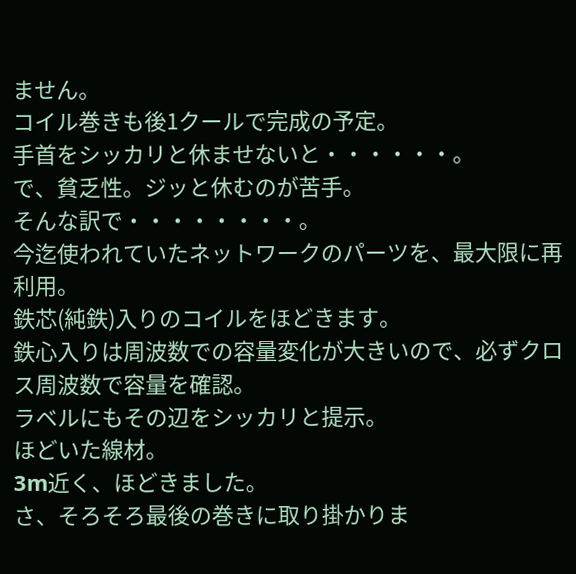ません。
コイル巻きも後1クールで完成の予定。
手首をシッカリと休ませないと・・・・・・。
で、貧乏性。ジッと休むのが苦手。
そんな訳で・・・・・・・・。
今迄使われていたネットワークのパーツを、最大限に再利用。
鉄芯(純鉄)入りのコイルをほどきます。
鉄心入りは周波数での容量変化が大きいので、必ずクロス周波数で容量を確認。
ラベルにもその辺をシッカリと提示。
ほどいた線材。
3m近く、ほどきました。
さ、そろそろ最後の巻きに取り掛かりま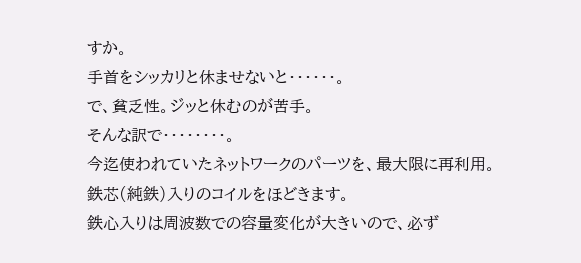すか。
手首をシッカリと休ませないと・・・・・・。
で、貧乏性。ジッと休むのが苦手。
そんな訳で・・・・・・・・。
今迄使われていたネットワークのパーツを、最大限に再利用。
鉄芯(純鉄)入りのコイルをほどきます。
鉄心入りは周波数での容量変化が大きいので、必ず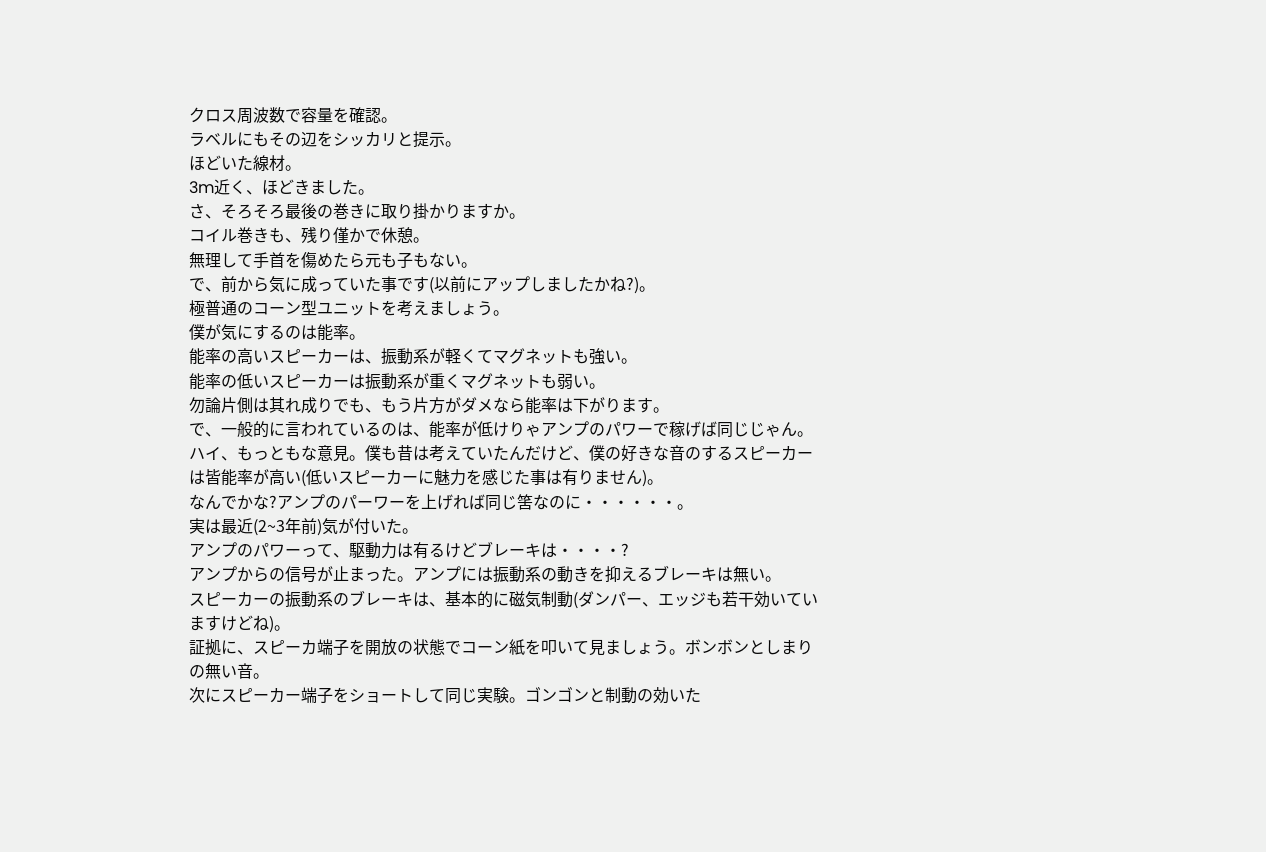クロス周波数で容量を確認。
ラベルにもその辺をシッカリと提示。
ほどいた線材。
3m近く、ほどきました。
さ、そろそろ最後の巻きに取り掛かりますか。
コイル巻きも、残り僅かで休憩。
無理して手首を傷めたら元も子もない。
で、前から気に成っていた事です(以前にアップしましたかね?)。
極普通のコーン型ユニットを考えましょう。
僕が気にするのは能率。
能率の高いスピーカーは、振動系が軽くてマグネットも強い。
能率の低いスピーカーは振動系が重くマグネットも弱い。
勿論片側は其れ成りでも、もう片方がダメなら能率は下がります。
で、一般的に言われているのは、能率が低けりゃアンプのパワーで稼げば同じじゃん。
ハイ、もっともな意見。僕も昔は考えていたんだけど、僕の好きな音のするスピーカーは皆能率が高い(低いスピーカーに魅力を感じた事は有りません)。
なんでかな?アンプのパーワーを上げれば同じ筈なのに・・・・・・。
実は最近(2~3年前)気が付いた。
アンプのパワーって、駆動力は有るけどブレーキは・・・・?
アンプからの信号が止まった。アンプには振動系の動きを抑えるブレーキは無い。
スピーカーの振動系のブレーキは、基本的に磁気制動(ダンパー、エッジも若干効いていますけどね)。
証拠に、スピーカ端子を開放の状態でコーン紙を叩いて見ましょう。ボンボンとしまりの無い音。
次にスピーカー端子をショートして同じ実験。ゴンゴンと制動の効いた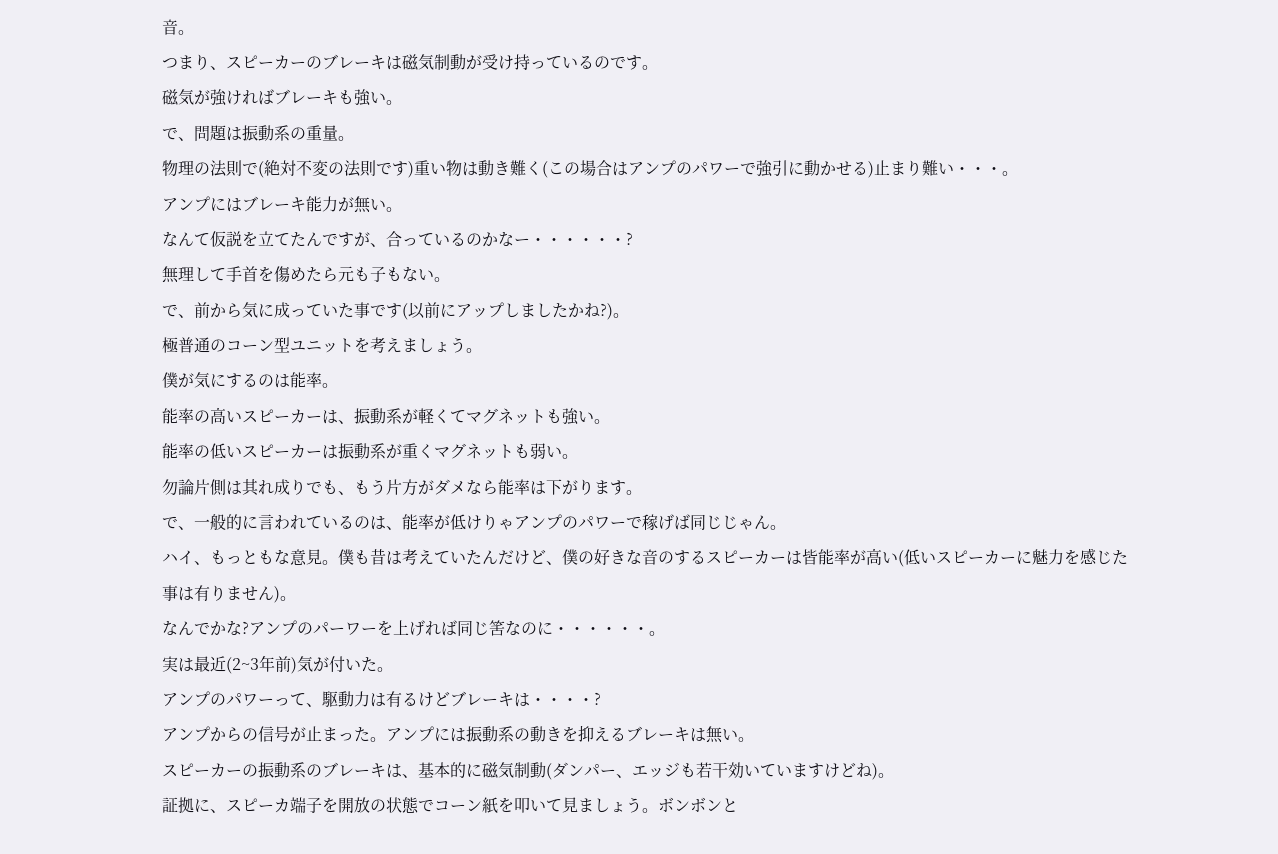音。
つまり、スピーカーのブレーキは磁気制動が受け持っているのです。
磁気が強ければブレーキも強い。
で、問題は振動系の重量。
物理の法則で(絶対不変の法則です)重い物は動き難く(この場合はアンプのパワーで強引に動かせる)止まり難い・・・。
アンプにはブレーキ能力が無い。
なんて仮説を立てたんですが、合っているのかなー・・・・・・?
無理して手首を傷めたら元も子もない。
で、前から気に成っていた事です(以前にアップしましたかね?)。
極普通のコーン型ユニットを考えましょう。
僕が気にするのは能率。
能率の高いスピーカーは、振動系が軽くてマグネットも強い。
能率の低いスピーカーは振動系が重くマグネットも弱い。
勿論片側は其れ成りでも、もう片方がダメなら能率は下がります。
で、一般的に言われているのは、能率が低けりゃアンプのパワーで稼げば同じじゃん。
ハイ、もっともな意見。僕も昔は考えていたんだけど、僕の好きな音のするスピーカーは皆能率が高い(低いスピーカーに魅力を感じた事は有りません)。
なんでかな?アンプのパーワーを上げれば同じ筈なのに・・・・・・。
実は最近(2~3年前)気が付いた。
アンプのパワーって、駆動力は有るけどブレーキは・・・・?
アンプからの信号が止まった。アンプには振動系の動きを抑えるブレーキは無い。
スピーカーの振動系のブレーキは、基本的に磁気制動(ダンパー、エッジも若干効いていますけどね)。
証拠に、スピーカ端子を開放の状態でコーン紙を叩いて見ましょう。ボンボンと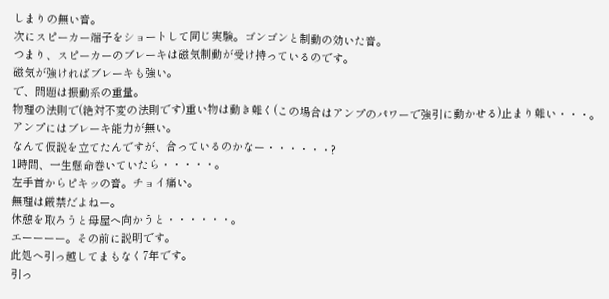しまりの無い音。
次にスピーカー端子をショートして同じ実験。ゴンゴンと制動の効いた音。
つまり、スピーカーのブレーキは磁気制動が受け持っているのです。
磁気が強ければブレーキも強い。
で、問題は振動系の重量。
物理の法則で(絶対不変の法則です)重い物は動き難く(この場合はアンプのパワーで強引に動かせる)止まり難い・・・。
アンプにはブレーキ能力が無い。
なんて仮説を立てたんですが、合っているのかなー・・・・・・?
1時間、一生懸命巻いていたら・・・・・。
左手首からピキッの音。チョイ痛い。
無理は厳禁だよねー。
休憩を取ろうと母屋へ向かうと・・・・・・。
エーーーー。その前に説明です。
此処へ引っ越してまもなく7年です。
引っ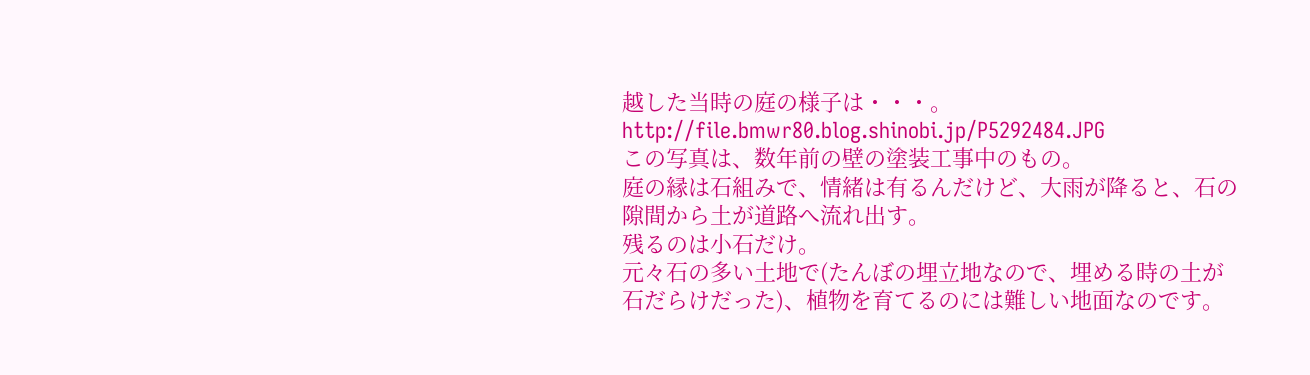越した当時の庭の様子は・・・。
http://file.bmwr80.blog.shinobi.jp/P5292484.JPG
この写真は、数年前の壁の塗装工事中のもの。
庭の縁は石組みで、情緒は有るんだけど、大雨が降ると、石の隙間から土が道路へ流れ出す。
残るのは小石だけ。
元々石の多い土地で(たんぼの埋立地なので、埋める時の土が石だらけだった)、植物を育てるのには難しい地面なのです。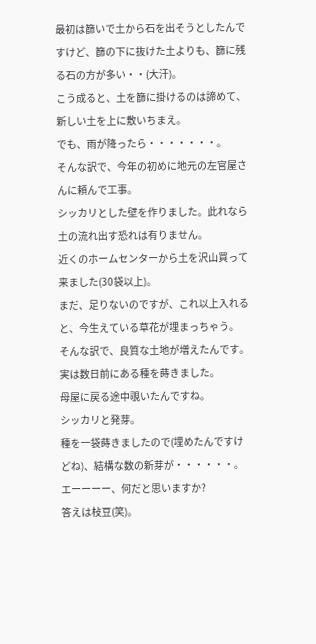最初は篩いで土から石を出そうとしたんですけど、篩の下に抜けた土よりも、篩に残る石の方が多い・・(大汗)。
こう成ると、土を篩に掛けるのは諦めて、新しい土を上に敷いちまえ。
でも、雨が降ったら・・・・・・・。
そんな訳で、今年の初めに地元の左官屋さんに頼んで工事。
シッカリとした壁を作りました。此れなら土の流れ出す恐れは有りません。
近くのホームセンターから土を沢山買って来ました(30袋以上)。
まだ、足りないのですが、これ以上入れると、今生えている草花が埋まっちゃう。
そんな訳で、良質な土地が増えたんです。
実は数日前にある種を蒔きました。
母屋に戻る途中覗いたんですね。
シッカリと発芽。
種を一袋蒔きましたので(埋めたんですけどね)、結構な数の新芽が・・・・・・。
エーーーー、何だと思いますか?
答えは枝豆(笑)。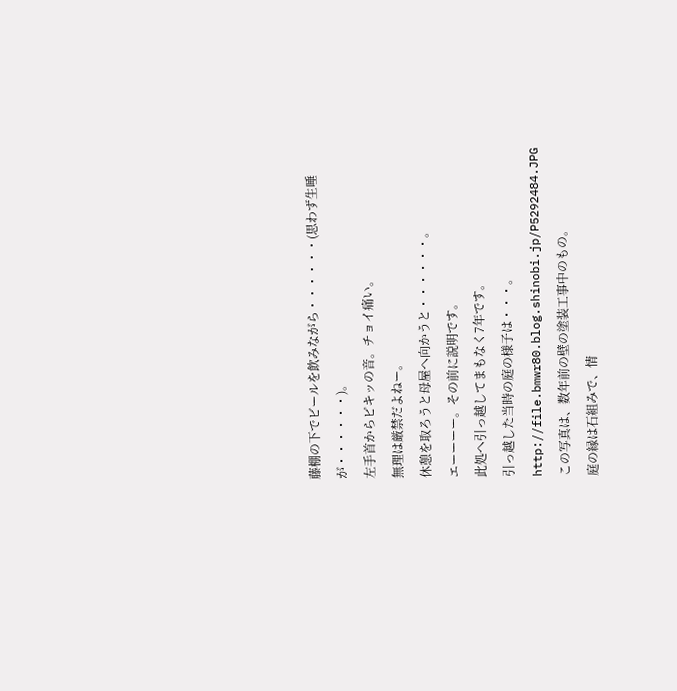藤棚の下でビールを飲みながら・・・・・・(思わず生唾が・・・・・・)。
左手首からピキッの音。チョイ痛い。
無理は厳禁だよねー。
休憩を取ろうと母屋へ向かうと・・・・・・。
エーーーー。その前に説明です。
此処へ引っ越してまもなく7年です。
引っ越した当時の庭の様子は・・・。
http://file.bmwr80.blog.shinobi.jp/P5292484.JPG
この写真は、数年前の壁の塗装工事中のもの。
庭の縁は石組みで、情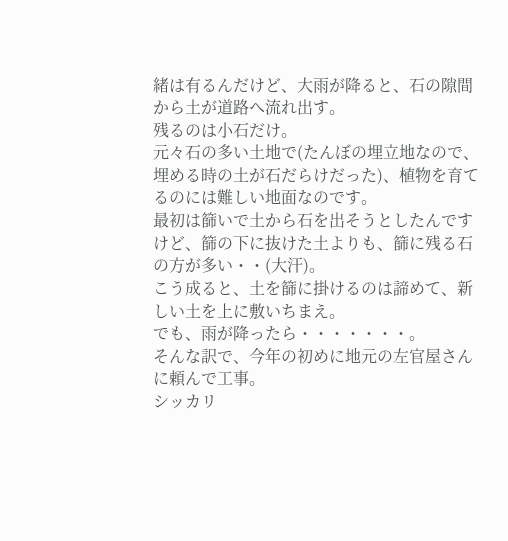緒は有るんだけど、大雨が降ると、石の隙間から土が道路へ流れ出す。
残るのは小石だけ。
元々石の多い土地で(たんぼの埋立地なので、埋める時の土が石だらけだった)、植物を育てるのには難しい地面なのです。
最初は篩いで土から石を出そうとしたんですけど、篩の下に抜けた土よりも、篩に残る石の方が多い・・(大汗)。
こう成ると、土を篩に掛けるのは諦めて、新しい土を上に敷いちまえ。
でも、雨が降ったら・・・・・・・。
そんな訳で、今年の初めに地元の左官屋さんに頼んで工事。
シッカリ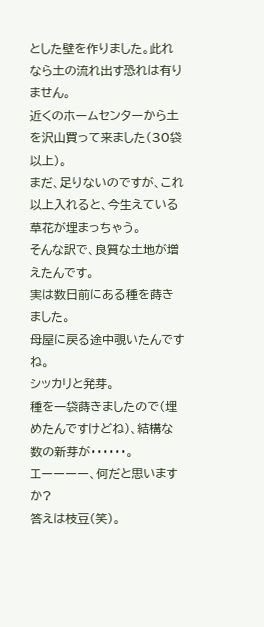とした壁を作りました。此れなら土の流れ出す恐れは有りません。
近くのホームセンターから土を沢山買って来ました(30袋以上)。
まだ、足りないのですが、これ以上入れると、今生えている草花が埋まっちゃう。
そんな訳で、良質な土地が増えたんです。
実は数日前にある種を蒔きました。
母屋に戻る途中覗いたんですね。
シッカリと発芽。
種を一袋蒔きましたので(埋めたんですけどね)、結構な数の新芽が・・・・・・。
エーーーー、何だと思いますか?
答えは枝豆(笑)。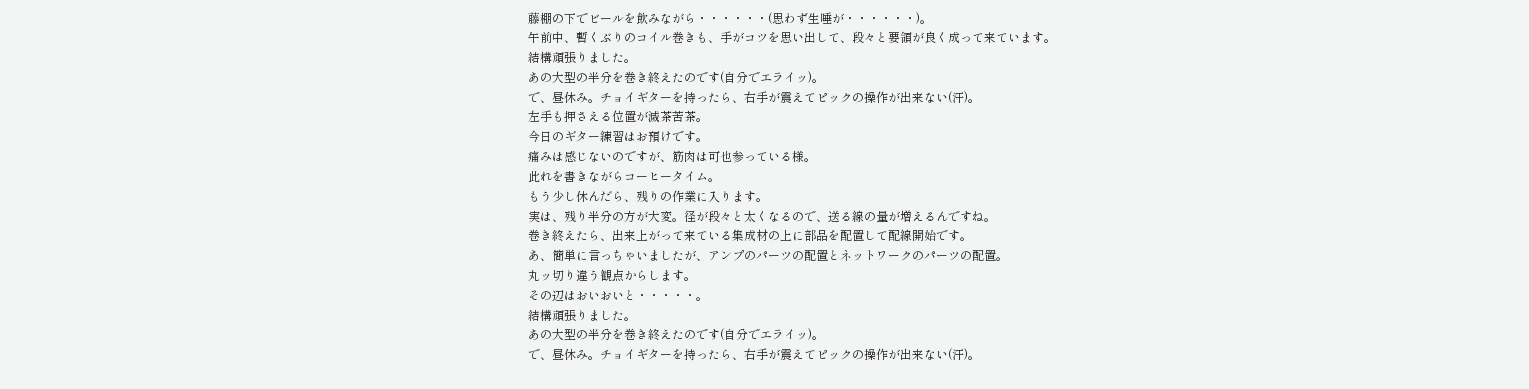藤棚の下でビールを飲みながら・・・・・・(思わず生唾が・・・・・・)。
午前中、暫くぶりのコイル巻きも、手がコツを思い出して、段々と要領が良く成って来ています。
結構頑張りました。
あの大型の半分を巻き終えたのです(自分でエライッ)。
で、昼休み。チョイギターを持ったら、右手が震えてピックの操作が出来ない(汗)。
左手も押さえる位置が滅茶苦茶。
今日のギター練習はお預けです。
痛みは感じないのですが、筋肉は可也参っている様。
此れを書きながらコーヒータイム。
もう少し休んだら、残りの作業に入ります。
実は、残り半分の方が大変。径が段々と太くなるので、送る線の量が増えるんですね。
巻き終えたら、出来上がって来ている集成材の上に部品を配置して配線開始です。
あ、簡単に言っちゃいましたが、アンプのパーツの配置とネットワークのパーツの配置。
丸ッ切り違う観点からします。
その辺はおいおいと・・・・・。
結構頑張りました。
あの大型の半分を巻き終えたのです(自分でエライッ)。
で、昼休み。チョイギターを持ったら、右手が震えてピックの操作が出来ない(汗)。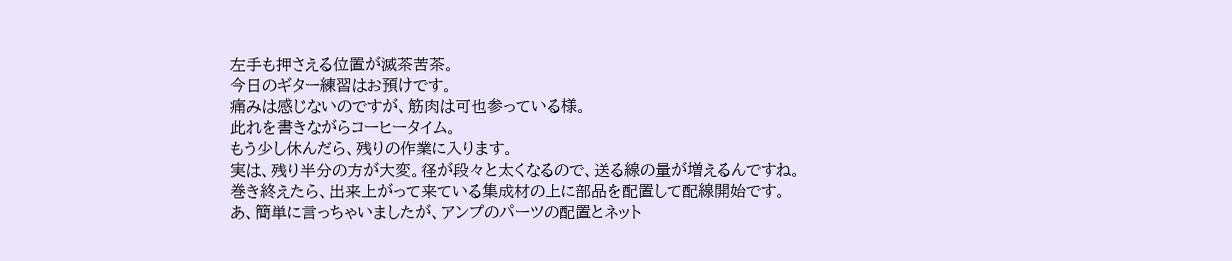左手も押さえる位置が滅茶苦茶。
今日のギター練習はお預けです。
痛みは感じないのですが、筋肉は可也参っている様。
此れを書きながらコーヒータイム。
もう少し休んだら、残りの作業に入ります。
実は、残り半分の方が大変。径が段々と太くなるので、送る線の量が増えるんですね。
巻き終えたら、出来上がって来ている集成材の上に部品を配置して配線開始です。
あ、簡単に言っちゃいましたが、アンプのパーツの配置とネット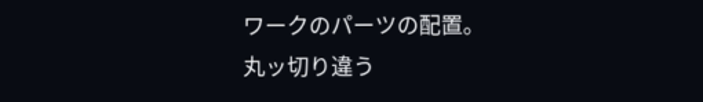ワークのパーツの配置。
丸ッ切り違う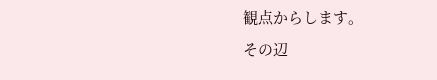観点からします。
その辺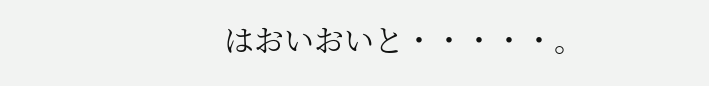はおいおいと・・・・・。